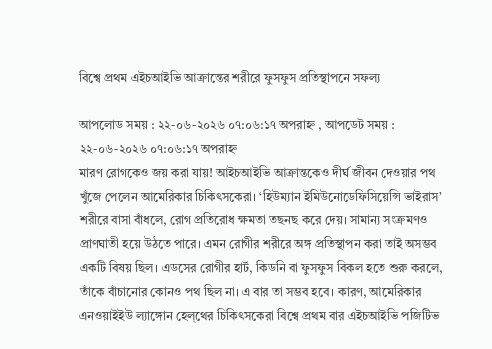বিশ্বে প্রথম এইচআইভি আক্রান্তের শরীরে ফুসফুস প্রতিস্থাপনে সফল্য

আপলোড সময় : ২২-০৬-২০২৬ ০৭:০৬:১৭ অপরাহ্ন , আপডেট সময় : ২২-০৬-২০২৬ ০৭:০৬:১৭ অপরাহ্ন
মারণ রোগকেও জয় করা যায়! আইচআইভি আক্রান্তকেও দীর্ঘ জীবন দেওয়ার পথ খুঁজে পেলেন আমেরিকার চিকিৎসকেরা। ‘হিউম্যান ইমিউনোডেফিসিয়েন্সি ভাইরাস’ শরীরে বাসা বাঁধলে, রোগ প্রতিরোধ ক্ষমতা তছনছ করে দেয়। সামান্য সংক্রমণও প্রাণঘাতী হয়ে উঠতে পারে। এমন রোগীর শরীরে অঙ্গ প্রতিস্থাপন করা তাই অসম্ভব একটি বিষয় ছিল। এডসের রোগীর হার্ট, কিডনি বা ফুসফুস বিকল হতে শুরু করলে, তাঁকে বাঁচানোর কোনও পথ ছিল না। এ বার তা সম্ভব হবে। কারণ, আমেরিকার এনওয়াইইউ ল্যাঙ্গোন হেল্‌থের চিকিৎসকেরা বিশ্বে প্রথম বার এইচআইভি পজিটিভ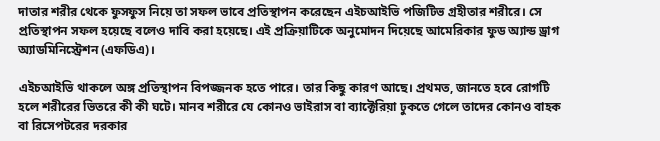দাতার শরীর থেকে ফুসফুস নিয়ে তা সফল ভাবে প্রতিস্থাপন করেছেন এইচআইভি পজিটিভ গ্রহীতার শরীরে। সে প্রতিস্থাপন সফল হয়েছে বলেও দাবি করা হয়েছে। এই প্রক্রিয়াটিকে অনুমোদন দিয়েছে আমেরিকার ফুড অ্যান্ড ড্রাগ অ্যাডমিনিস্ট্রেশন (এফডিএ)।

এইচআইভি থাকলে অঙ্গ প্রতিস্থাপন বিপজ্জনক হতে পারে। তার কিছু কারণ আছে। প্রথমত, জানতে হবে রোগটি হলে শরীরের ভিতরে কী কী ঘটে। মানব শরীরে যে কোনও ভাইরাস বা ব্যাক্টেরিয়া ঢুকতে গেলে তাদের কোনও বাহক বা রিসেপটরের দরকার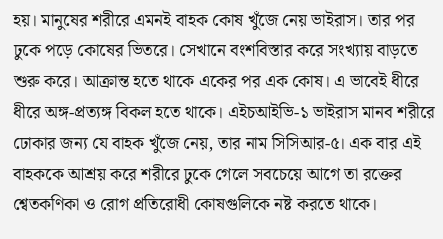হয়। মানুষের শরীরে এমনই বাহক কোষ খুঁজে নেয় ভাইরাস। তার পর ঢুকে পড়ে কোষের ভিতরে। সেখানে বংশবিস্তার করে সংখ্যায় বাড়তে শুরু করে। আক্রান্ত হতে থাকে একের পর এক কোষ। এ ভাবেই ধীরে ধীরে অঙ্গ-প্রত্যঙ্গ বিকল হতে থাকে। এইচআইভি-১ ভাইরাস মানব শরীরে ঢোকার জন্য যে বাহক খুঁজে নেয়, তার নাম সিসিআর-৫। এক বার এই বাহককে আশ্রয় করে শরীরে ঢুকে গেলে সবচেয়ে আগে তা রক্তের শ্বেতকণিকা ও রোগ প্রতিরোধী কোষগুলিকে নষ্ট করতে থাকে।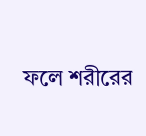ফলে শরীরের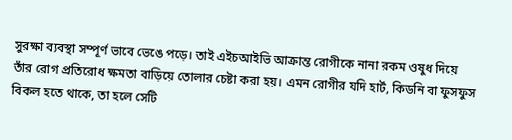সুরক্ষা ব্যবস্থা সম্পূর্ণ ভাবে ভেঙে পড়ে। তাই এইচআইভি আক্রান্ত রোগীকে নানা রকম ওষুধ দিয়ে তাঁর রোগ প্রতিরোধ ক্ষমতা বাড়িয়ে তোলার চেষ্টা করা হয়। এমন রোগীর যদি হার্ট, কিডনি বা ফুসফুস বিকল হতে থাকে, তা হলে সেটি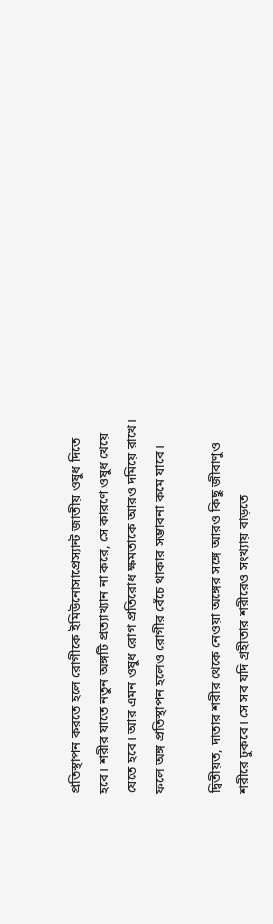প্রতিস্থাপন করতে হলে রোগীকে ইমিউনোসাপ্রেস্যান্ট জাতীয় ওষুধ দিতে হবে। শরীর যাতে নতুন অঙ্গটি প্রত্যাখ্যান না করে, সে কারণে ওষুধ খেয়ে যেতে হবে। আর এমন ওষুধ রোগ প্রতিরোধ ক্ষমতাকে আরও দমিয়ে রাখে। ফলে অঙ্গ প্রতিস্থাপন হলেও রোগীর বেঁচে থাকার সম্ভাবনা কমে যাবে।

দ্বিতীয়ত, দাতার শরীর থেকে নেওয়া অঙ্গের সঙ্গে আরও কিছু জীবাণুও শরীরে ঢুকবে। সে সব যদি গ্রহীতার শরীরেও সংখ্যায় বাড়তে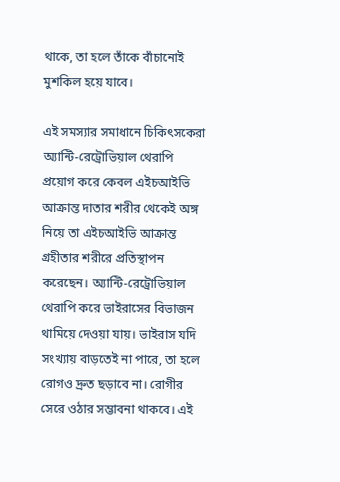থাকে, তা হলে তাঁকে বাঁচানোই মুশকিল হয়ে যাবে।

এই সমস্যার সমাধানে চিকিৎসকেরা অ্যান্টি-রেট্রোভিয়াল থেরাপি প্রয়োগ করে কেবল এইচআইভি আক্রান্ত দাতার শরীর থেকেই অঙ্গ নিয়ে তা এইচআইভি আক্রান্ত গ্রহীতার শরীরে প্রতিস্থাপন করেছেন। অ্যান্টি-রেট্রোভিয়াল থেরাপি করে ভাইরাসের বিভাজন থামিয়ে দেওয়া যায়। ভাইরাস যদি সংখ্যায় বাড়তেই না পারে, তা হলে রোগও দ্রুত ছড়াবে না। রোগীর সেরে ওঠার সম্ভাবনা থাকবে। এই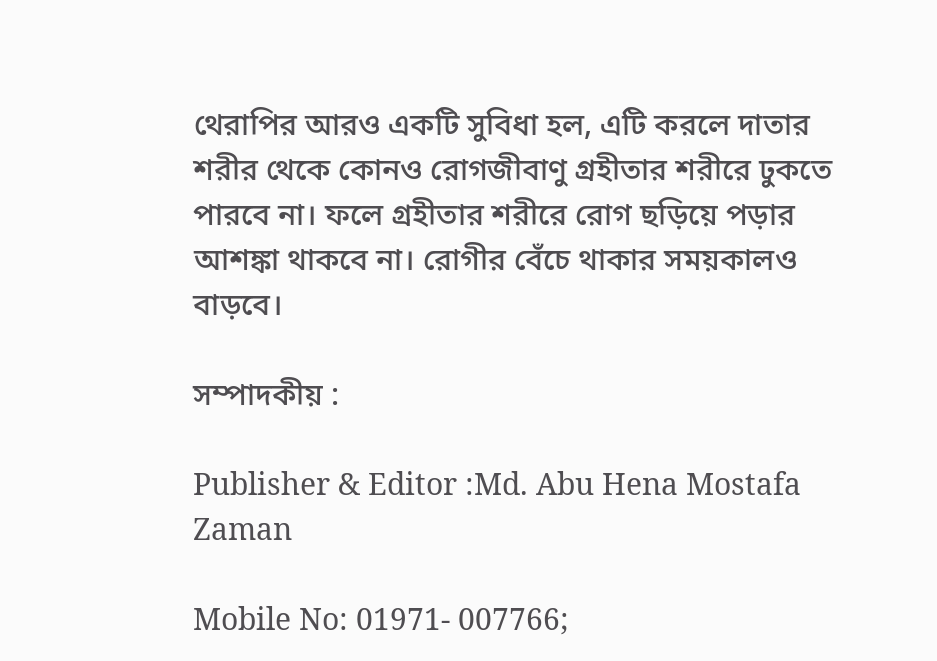থেরাপির আরও একটি সুবিধা হল, এটি করলে দাতার শরীর থেকে কোনও রোগজীবাণু গ্রহীতার শরীরে ঢুকতে পারবে না। ফলে গ্রহীতার শরীরে রোগ ছড়িয়ে পড়ার আশঙ্কা থাকবে না। রোগীর বেঁচে থাকার সময়কালও বাড়বে।

সম্পাদকীয় :

Publisher & Editor :Md. Abu Hena Mostafa Zaman

Mobile No: 01971- 007766;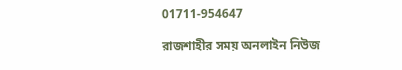01711-954647

রাজশাহীর সময় অনলাইন নিউজ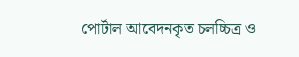পোর্টাল আবেদনকৃত চলচ্চিত্র ও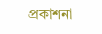প্রকাশনা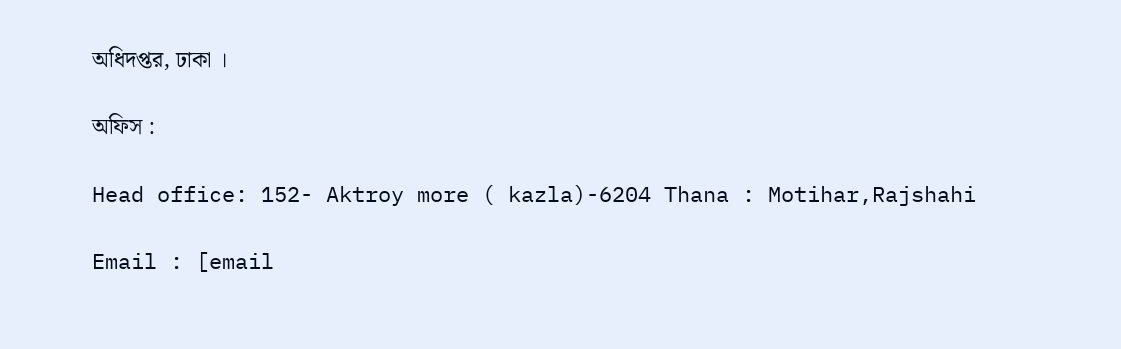অধিদপ্তর, ঢাকা ।

অফিস :

Head office: 152- Aktroy more ( kazla)-6204 Thana : Motihar,Rajshahi

Email : [email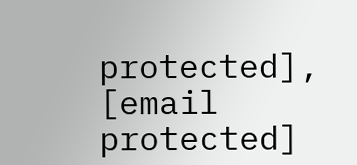protected],                    [email protected]